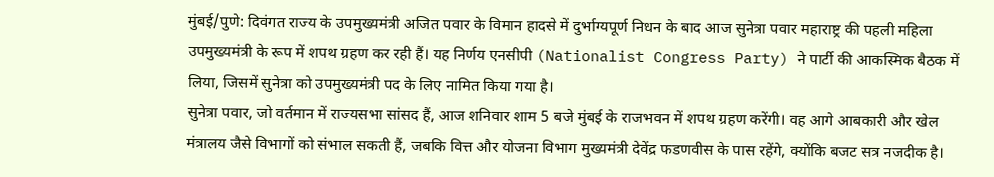मुंबई/पुणे: दिवंगत राज्य के उपमुख्यमंत्री अजित पवार के विमान हादसे में दुर्भाग्यपूर्ण निधन के बाद आज सुनेत्रा पवार महाराष्ट्र की पहली महिला उपमुख्यमंत्री के रूप में शपथ ग्रहण कर रही हैं। यह निर्णय एनसीपी (Nationalist Congress Party) ने पार्टी की आकस्मिक बैठक में लिया, जिसमें सुनेत्रा को उपमुख्यमंत्री पद के लिए नामित किया गया है।
सुनेत्रा पवार, जो वर्तमान में राज्यसभा सांसद हैं, आज शनिवार शाम 5 बजे मुंबई के राजभवन में शपथ ग्रहण करेंगी। वह आगे आबकारी और खेल मंत्रालय जैसे विभागों को संभाल सकती हैं, जबकि वित्त और योजना विभाग मुख्यमंत्री देवेंद्र फडणवीस के पास रहेंगे, क्योंकि बजट सत्र नजदीक है।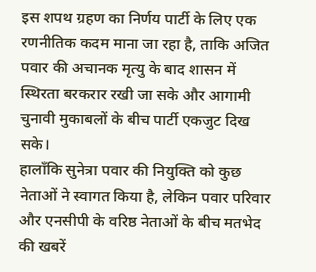इस शपथ ग्रहण का निर्णय पार्टी के लिए एक रणनीतिक कदम माना जा रहा है, ताकि अजित पवार की अचानक मृत्यु के बाद शासन में स्थिरता बरकरार रखी जा सके और आगामी चुनावी मुकाबलों के बीच पार्टी एकजुट दिख सके।
हालाँकि सुनेत्रा पवार की नियुक्ति को कुछ नेताओं ने स्वागत किया है, लेकिन पवार परिवार और एनसीपी के वरिष्ठ नेताओं के बीच मतभेद की खबरें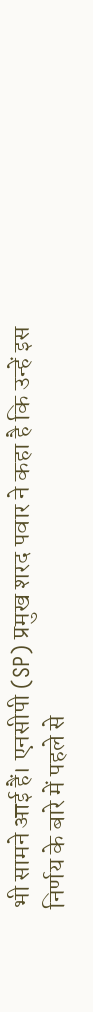भी सामने आई हैं। एनसीपी (SP) प्रमुख शरद पवार ने कहा है कि उन्हें इस निर्णय के बारे में पहले से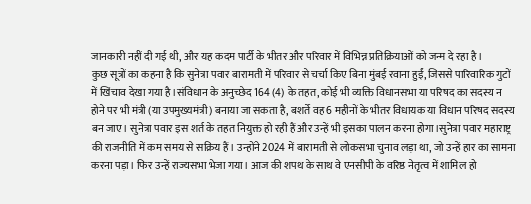जानकारी नहीं दी गई थी, और यह कदम पार्टी के भीतर और परिवार में विभिन्न प्रतिक्रियाओं को जन्म दे रहा है।
कुछ सूत्रों का कहना है कि सुनेत्रा पवार बारामती में परिवार से चर्चा किए बिना मुंबई रवाना हुईं, जिससे पारिवारिक गुटों में खिंचाव देखा गया है।संविधान के अनुच्छेद 164 (4) के तहत, कोई भी व्यक्ति विधानसभा या परिषद का सदस्य न होने पर भी मंत्री (या उपमुख्यमंत्री) बनाया जा सकता है, बशर्ते वह 6 महीनों के भीतर विधायक या विधान परिषद सदस्य बन जाए। सुनेत्रा पवार इस शर्त के तहत नियुक्त हो रही हैं और उन्हें भी इसका पालन करना होगा।सुनेत्रा पवार महाराष्ट्र की राजनीति में कम समय से सक्रिय हैं। उन्होंने 2024 में बारामती से लोकसभा चुनाव लड़ा था, जो उन्हें हार का सामना करना पड़ा। फिर उन्हें राज्यसभा भेजा गया। आज की शपथ के साथ वे एनसीपी के वरिष्ठ नेतृत्व में शामिल हो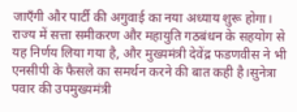जाएँगी और पार्टी की अगुवाई का नया अध्याय शुरू होगा।
राज्य में सत्ता समीकरण और महायुति गठबंधन के सहयोग से यह निर्णय लिया गया है, और मुख्यमंत्री देवेंद्र फडणवीस ने भी एनसीपी के फैसले का समर्थन करने की बात कही है।सुनेत्रा पवार की उपमुख्यमंत्री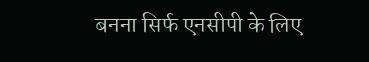बनना सिर्फ एनसीपी के लिए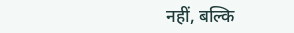नहीं, बल्कि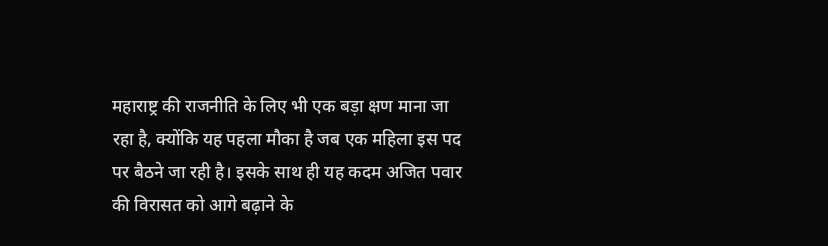महाराष्ट्र की राजनीति के लिए भी एक बड़ा क्षण माना जा रहा है, क्योंकि यह पहला मौका है जब एक महिला इस पद पर बैठने जा रही है। इसके साथ ही यह कदम अजित पवार की विरासत को आगे बढ़ाने के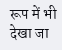रूप में भी देखा जा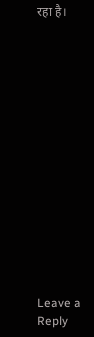रहा है।















Leave a Reply